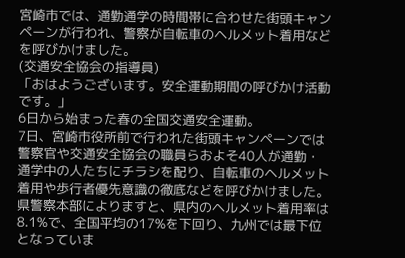宮崎市では、通勤通学の時間帯に合わせた街頭キャンペーンが行われ、警察が自転車のヘルメット着用などを呼びかけました。
(交通安全協会の指導員)
「おはようございます。安全運動期間の呼びかけ活動です。」
6日から始まった春の全国交通安全運動。
7日、宮崎市役所前で行われた街頭キャンペーンでは警察官や交通安全協会の職員らおよそ40人が通勤・通学中の人たちにチラシを配り、自転車のヘルメット着用や歩行者優先意識の徹底などを呼びかけました。
県警察本部によりますと、県内のヘルメット着用率は8.1%で、全国平均の17%を下回り、九州では最下位となっていま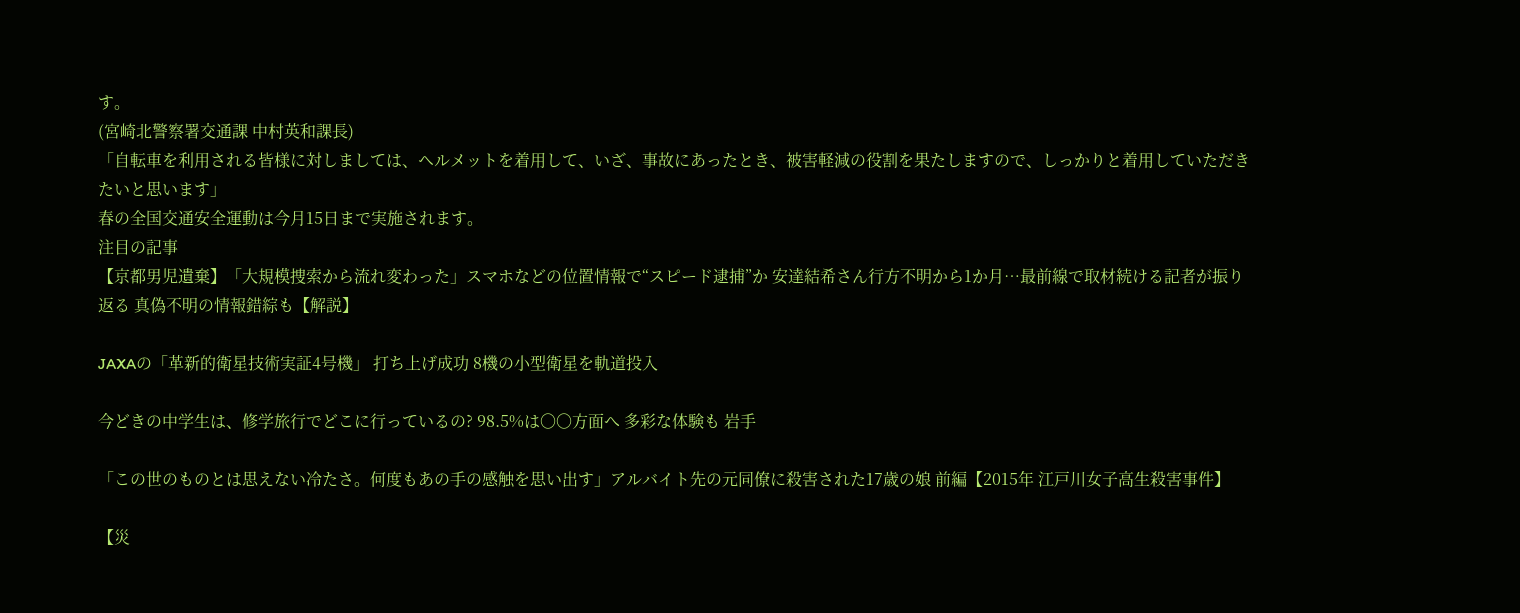す。
(宮崎北警察署交通課 中村英和課長)
「自転車を利用される皆様に対しましては、ヘルメットを着用して、いざ、事故にあったとき、被害軽減の役割を果たしますので、しっかりと着用していただきたいと思います」
春の全国交通安全運動は今月15日まで実施されます。
注目の記事
【京都男児遺棄】「大規模捜索から流れ変わった」スマホなどの位置情報で“スピード逮捕”か 安達結希さん行方不明から1か月…最前線で取材続ける記者が振り返る 真偽不明の情報錯綜も【解説】

JAXAの「革新的衛星技術実証4号機」 打ち上げ成功 8機の小型衛星を軌道投入

今どきの中学生は、修学旅行でどこに行っているの? 98.5%は〇〇方面へ 多彩な体験も 岩手

「この世のものとは思えない冷たさ。何度もあの手の感触を思い出す」アルバイト先の元同僚に殺害された17歳の娘 前編【2015年 江戸川女子高生殺害事件】

【災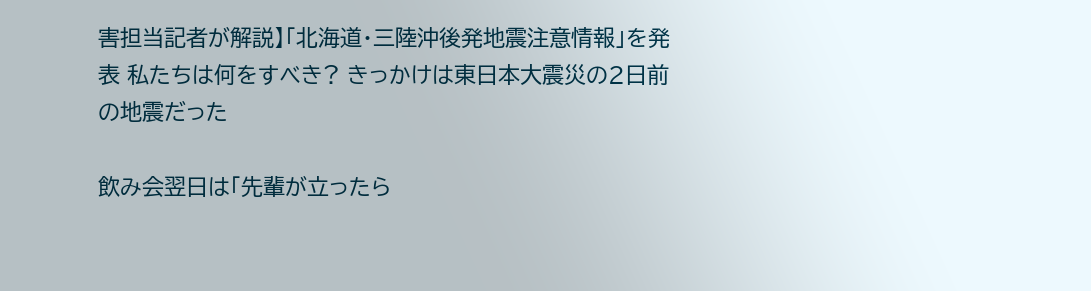害担当記者が解説】「北海道・三陸沖後発地震注意情報」を発表 私たちは何をすべき? きっかけは東日本大震災の2日前の地震だった

飲み会翌日は「先輩が立ったら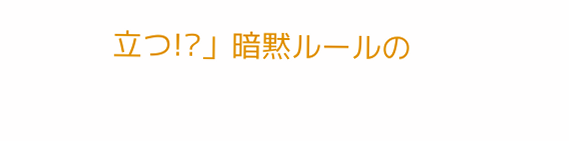立つ!?」暗黙ルールの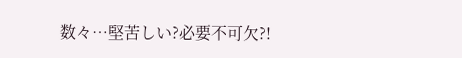数々…堅苦しい?必要不可欠?!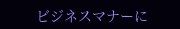ビジネスマナーに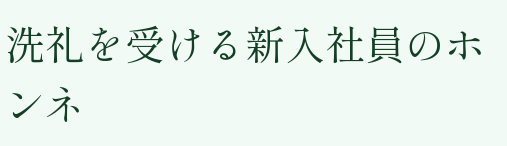洗礼を受ける新入社員のホンネ